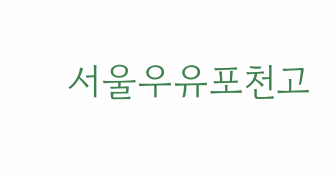서울우유포천고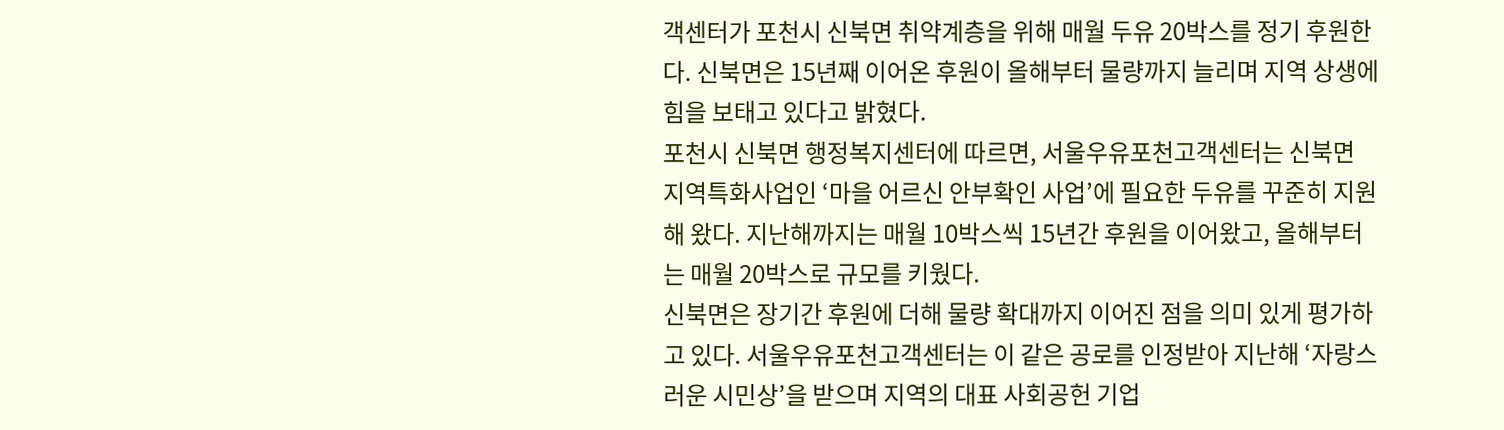객센터가 포천시 신북면 취약계층을 위해 매월 두유 20박스를 정기 후원한다. 신북면은 15년째 이어온 후원이 올해부터 물량까지 늘리며 지역 상생에 힘을 보태고 있다고 밝혔다.
포천시 신북면 행정복지센터에 따르면, 서울우유포천고객센터는 신북면 지역특화사업인 ‘마을 어르신 안부확인 사업’에 필요한 두유를 꾸준히 지원해 왔다. 지난해까지는 매월 10박스씩 15년간 후원을 이어왔고, 올해부터는 매월 20박스로 규모를 키웠다.
신북면은 장기간 후원에 더해 물량 확대까지 이어진 점을 의미 있게 평가하고 있다. 서울우유포천고객센터는 이 같은 공로를 인정받아 지난해 ‘자랑스러운 시민상’을 받으며 지역의 대표 사회공헌 기업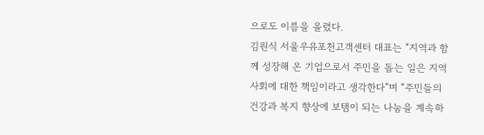으로도 이름을 올렸다.
김원식 서울우유포천고객센터 대표는 “지역과 함께 성장해 온 기업으로서 주민을 돕는 일은 지역사회에 대한 책임이라고 생각한다”며 “주민들의 건강과 복지 향상에 보탬이 되는 나눔을 계속하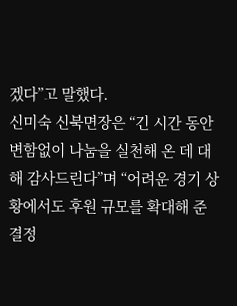겠다”고 말했다.
신미숙 신북면장은 “긴 시간 동안 변함없이 나눔을 실천해 온 데 대해 감사드린다”며 “어려운 경기 상황에서도 후원 규모를 확대해 준 결정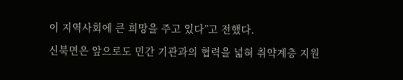이 지역사회에 큰 희망을 주고 있다”고 전했다.
신북면은 앞으로도 민간 기관과의 협력을 넓혀 취약계층 지원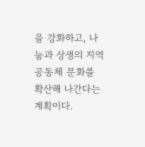을 강화하고, 나눔과 상생의 지역공동체 문화를 확산해 나간다는 계획이다.